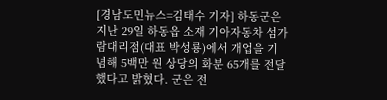[경남도민뉴스=김태수 기자] 하동군은 지난 29일 하동읍 소재 기아자동차 섬가람대리점(대표 박성룡)에서 개업을 기념해 5백만 원 상당의 화분 65개를 전달했다고 밝혔다. 군은 전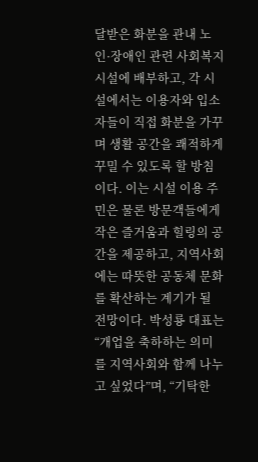달받은 화분을 관내 노인·장애인 관련 사회복지시설에 배부하고, 각 시설에서는 이용자와 입소자들이 직접 화분을 가꾸며 생활 공간을 쾌적하게 꾸밀 수 있도록 할 방침이다. 이는 시설 이용 주민은 물론 방문객들에게 작은 즐거움과 힐링의 공간을 제공하고, 지역사회에는 따뜻한 공동체 문화를 확산하는 계기가 될 전망이다. 박성룡 대표는 “개업을 축하하는 의미를 지역사회와 함께 나누고 싶었다”며, “기탁한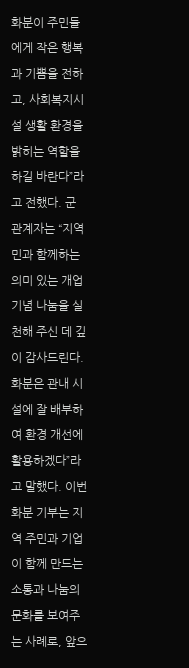화분이 주민들에게 작은 행복과 기쁨을 전하고, 사회복지시설 생활 환경을 밝히는 역할을 하길 바란다”라고 전했다. 군 관계자는 “지역민과 함께하는 의미 있는 개업 기념 나눔을 실천해 주신 데 깊이 감사드린다. 화분은 관내 시설에 잘 배부하여 환경 개선에 활용하겠다”라고 말했다. 이번 화분 기부는 지역 주민과 기업이 함께 만드는 소통과 나눔의 문화를 보여주는 사례로, 앞으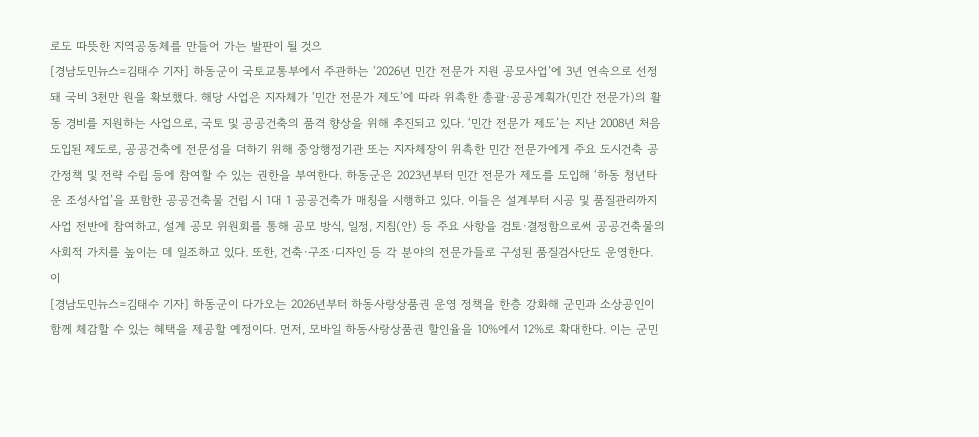로도 따뜻한 지역공동체를 만들어 가는 발판이 될 것으
[경남도민뉴스=김태수 기자] 하동군이 국토교통부에서 주관하는 ‘2026년 민간 전문가 지원 공모사업’에 3년 연속으로 선정돼 국비 3천만 원을 확보했다. 해당 사업은 지자체가 ‘민간 전문가 제도’에 따라 위촉한 총괄·공공계획가(민간 전문가)의 활동 경비를 지원하는 사업으로, 국토 및 공공건축의 품격 향상을 위해 추진되고 있다. ‘민간 전문가 제도’는 지난 2008년 처음 도입된 제도로, 공공건축에 전문성을 더하기 위해 중앙행정기관 또는 지자체장이 위촉한 민간 전문가에게 주요 도시건축 공간정책 및 전략 수립 등에 참여할 수 있는 권한을 부여한다. 하동군은 2023년부터 민간 전문가 제도를 도입해 ‘하동 청년타운 조성사업’을 포함한 공공건축물 건립 시 1대 1 공공건축가 매칭을 시행하고 있다. 이들은 설계부터 시공 및 품질관리까지 사업 전반에 참여하고, 설계 공모 위원회를 통해 공모 방식, 일정, 지침(안) 등 주요 사항을 검토·결정함으로써 공공건축물의 사회적 가치를 높이는 데 일조하고 있다. 또한, 건축·구조·디자인 등 각 분야의 전문가들로 구성된 품질검사단도 운영한다. 이
[경남도민뉴스=김태수 기자] 하동군이 다가오는 2026년부터 하동사랑상품권 운영 정책을 한층 강화해 군민과 소상공인이 함께 체감할 수 있는 혜택을 제공할 예정이다. 먼저, 모바일 하동사랑상품권 할인율을 10%에서 12%로 확대한다. 이는 군민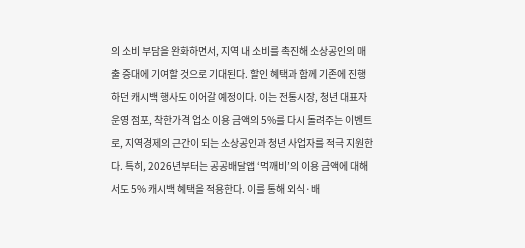의 소비 부담을 완화하면서, 지역 내 소비를 촉진해 소상공인의 매출 증대에 기여할 것으로 기대된다. 할인 혜택과 함께 기존에 진행하던 캐시백 행사도 이어갈 예정이다. 이는 전통시장, 청년 대표자 운영 점포, 착한가격 업소 이용 금액의 5%를 다시 돌려주는 이벤트로, 지역경제의 근간이 되는 소상공인과 청년 사업자를 적극 지원한다. 특히, 2026년부터는 공공배달앱 ‘먹깨비’의 이용 금액에 대해서도 5% 캐시백 혜택을 적용한다. 이를 통해 외식·배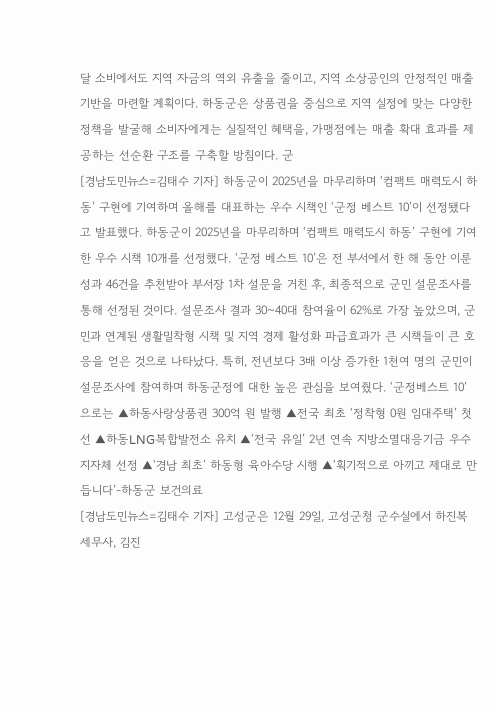달 소비에서도 지역 자금의 역외 유출을 줄이고, 지역 소상공인의 안정적인 매출 기반을 마련할 계획이다. 하동군은 상품권을 중심으로 지역 실정에 맞는 다양한 정책을 발굴해 소비자에게는 실질적인 혜택을, 가맹점에는 매출 확대 효과를 제공하는 선순환 구조를 구축할 방침이다. 군
[경남도민뉴스=김태수 기자] 하동군이 2025년을 마무리하며 ‘컴팩트 매력도시 하동’ 구현에 기여하며 올해를 대표하는 우수 시책인 ‘군정 베스트 10’이 선정됐다고 발표했다. 하동군이 2025년을 마무리하며 ‘컴팩트 매력도시 하동’ 구현에 기여한 우수 시책 10개를 선정했다. ‘군정 베스트 10’은 전 부서에서 한 해 동안 이룬 성과 46건을 추천받아 부서장 1차 설문을 거친 후, 최종적으로 군민 설문조사를 통해 선정된 것이다. 설문조사 결과 30~40대 참여율이 62%로 가장 높았으며, 군민과 연계된 생활밀착형 시책 및 지역 경제 활성화 파급효과가 큰 시책들이 큰 호응을 얻은 것으로 나타났다. 특히, 전년보다 3배 이상 증가한 1천여 명의 군민이 설문조사에 참여하며 하동군정에 대한 높은 관심을 보여줬다. ‘군정베스트 10’으로는 ▲하동사랑상품권 300억 원 발행 ▲전국 최초 ‘정착형 0원 임대주택’ 첫선 ▲하동LNG복합발전소 유치 ▲‘전국 유일’ 2년 연속 지방소멸대응기금 우수 지자체 선정 ▲‘경남 최초’ 하동형 육아수당 시행 ▲‘획기적으로 아끼고 제대로 만듭니다’-하동군 보건의료
[경남도민뉴스=김태수 기자] 고성군은 12월 29일, 고성군청 군수실에서 하진복 세무사, 김진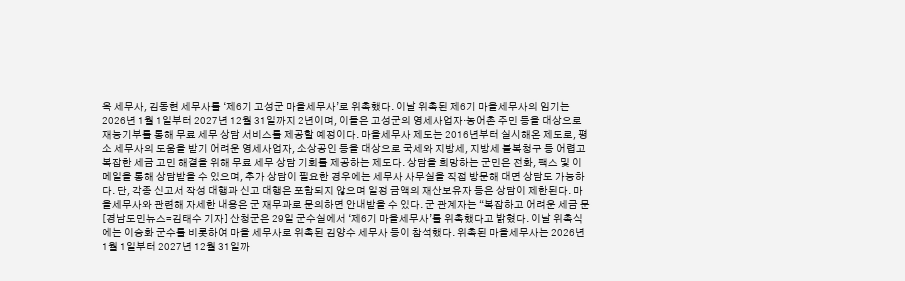옥 세무사, 김동현 세무사를 ‘제6기 고성군 마을세무사’로 위촉했다. 이날 위촉된 제6기 마을세무사의 임기는 2026년 1월 1일부터 2027년 12월 31일까지 2년이며, 이들은 고성군의 영세사업자·농어촌 주민 등을 대상으로 재능기부를 통해 무료 세무 상담 서비스를 제공할 예정이다. 마을세무사 제도는 2016년부터 실시해온 제도로, 평소 세무사의 도움을 받기 어려운 영세사업자, 소상공인 등을 대상으로 국세와 지방세, 지방세 불복청구 등 어렵고 복잡한 세금 고민 해결을 위해 무료 세무 상담 기회를 제공하는 제도다. 상담을 희망하는 군민은 전화, 팩스 및 이메일을 통해 상담받을 수 있으며, 추가 상담이 필요한 경우에는 세무사 사무실을 직접 방문해 대면 상담도 가능하다. 단, 각종 신고서 작성 대행과 신고 대행은 포함되지 않으며 일정 금액의 재산보유자 등은 상담이 제한된다. 마을세무사와 관련해 자세한 내용은 군 재무과로 문의하면 안내받을 수 있다. 군 관계자는 “복잡하고 어려운 세금 문
[경남도민뉴스=김태수 기자] 산청군은 29일 군수실에서 ‘제6기 마을세무사’를 위촉했다고 밝혔다. 이날 위촉식에는 이승화 군수를 비롯하여 마을 세무사로 위촉된 김양수 세무사 등이 참석했다. 위촉된 마을세무사는 2026년 1월 1일부터 2027년 12월 31일까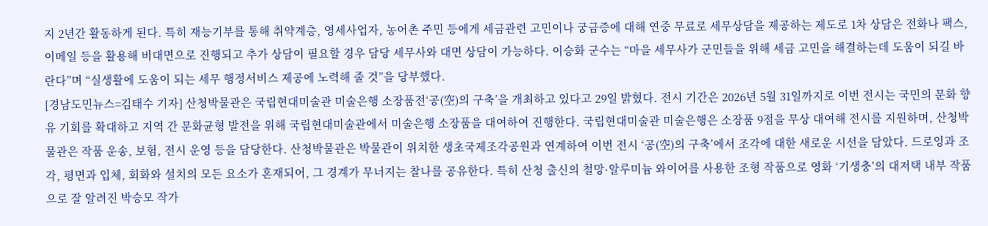지 2년간 활동하게 된다. 특히 재능기부를 통해 취약계층, 영세사업자, 농어촌 주민 등에게 세금관련 고민이나 궁금증에 대해 연중 무료로 세무상담을 제공하는 제도로 1차 상담은 전화나 팩스, 이메일 등을 활용해 비대면으로 진행되고 추가 상담이 필요할 경우 담당 세무사와 대면 상담이 가능하다. 이승화 군수는 “마을 세무사가 군민들을 위해 세금 고민을 해결하는데 도움이 되길 바란다”며 “실생활에 도움이 되는 세무 행정서비스 제공에 노력해 줄 것”을 당부했다.
[경남도민뉴스=김태수 기자] 산청박물관은 국립현대미술관 미술은행 소장품전‘공(空)의 구축’을 개최하고 있다고 29일 밝혔다. 전시 기간은 2026년 5월 31일까지로 이번 전시는 국민의 문화 향유 기회를 확대하고 지역 간 문화균형 발전을 위해 국립현대미술관에서 미술은행 소장품을 대여하여 진행한다. 국립현대미술관 미술은행은 소장품 9점을 무상 대여해 전시를 지원하며, 산청박물관은 작품 운송, 보험, 전시 운영 등을 담당한다. 산청박물관은 박물관이 위치한 생초국제조각공원과 연계하여 이번 전시 ‘공(空)의 구축’에서 조각에 대한 새로운 시선을 담았다. 드로잉과 조각, 평면과 입체, 회화와 설치의 모든 요소가 혼재되어, 그 경계가 무너지는 찰나를 공유한다. 특히 산청 출신의 철망·알루미늄 와이어를 사용한 조형 작품으로 영화 ‘기생충’의 대저택 내부 작품으로 잘 알려진 박승모 작가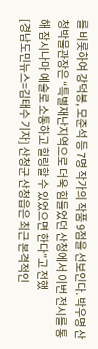를 비롯하여 강덕봉, 모준석 등 7명 작가의 작품 9점을 선보인다. 박우명 산청박물관장은 “특별재난지역으로 더욱 힘들었던 산청에서 이번 전시를 통해 잠시나마 예술로 소통하고 힐링할 수 있었으면 한다”고 전했
[경남도민뉴스=김태수 기자] 산청군 산청읍은 최근 본격적인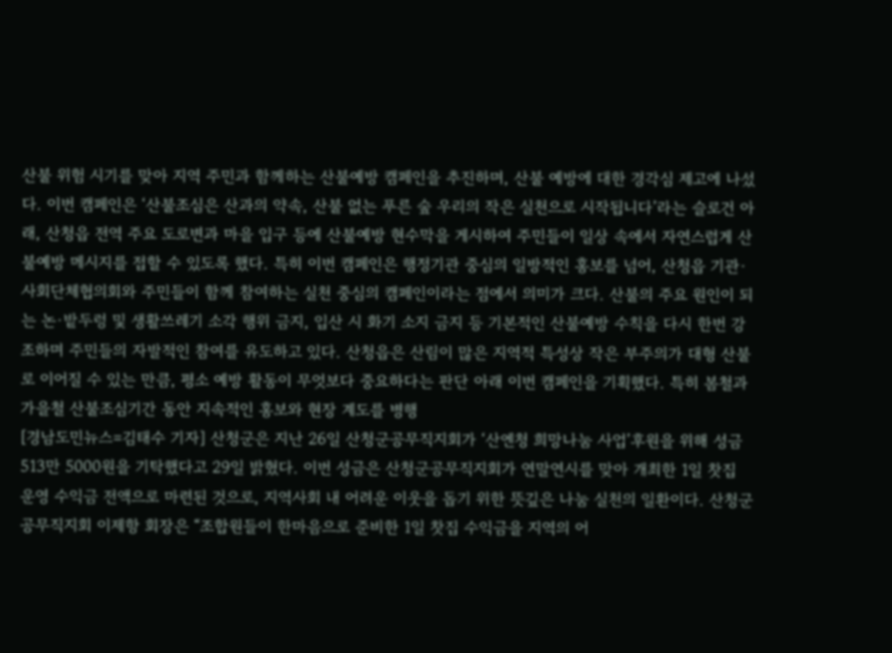산불 위험 시기를 맞아 지역 주민과 함께하는 산불예방 캠페인을 추진하며, 산불 예방에 대한 경각심 제고에 나섰다. 이번 캠페인은 ‘산불조심은 산과의 약속, 산불 없는 푸른 숲 우리의 작은 실천으로 시작됩니다’라는 슬로건 아래, 산청읍 전역 주요 도로변과 마을 입구 등에 산불예방 현수막을 게시하여 주민들이 일상 속에서 자연스럽게 산불예방 메시지를 접할 수 있도록 했다. 특히 이번 캠페인은 행정기관 중심의 일방적인 홍보를 넘어, 산청읍 기관·사회단체협의회와 주민들이 함께 참여하는 실천 중심의 캠페인이라는 점에서 의미가 크다. 산불의 주요 원인이 되는 논·밭두렁 및 생활쓰레기 소각 행위 금지, 입산 시 화기 소지 금지 등 기본적인 산불예방 수칙을 다시 한번 강조하며 주민들의 자발적인 참여를 유도하고 있다. 산청읍은 산림이 많은 지역적 특성상 작은 부주의가 대형 산불로 이어질 수 있는 만큼, 평소 예방 활동이 무엇보다 중요하다는 판단 아래 이번 캠페인을 기획했다. 특히 봄철과 가을철 산불조심기간 동안 지속적인 홍보와 현장 계도를 병행
[경남도민뉴스=김태수 기자] 산청군은 지난 26일 산청군공무직지회가 ‘산엔청 희망나눔 사업’후원을 위해 성금 513만 5000원을 기탁했다고 29일 밝혔다. 이번 성금은 산청군공무직지회가 연말연시를 맞아 개최한 1일 찻집 운영 수익금 전액으로 마련된 것으로, 지역사회 내 어려운 이웃을 돕기 위한 뜻깊은 나눔 실천의 일환이다. 산청군공무직지회 이제항 회장은 “조합원들이 한마음으로 준비한 1일 찻집 수익금을 지역의 어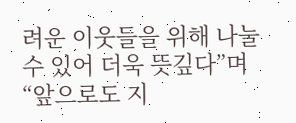려운 이웃들을 위해 나눌 수 있어 더욱 뜻깊다”며 “앞으로도 지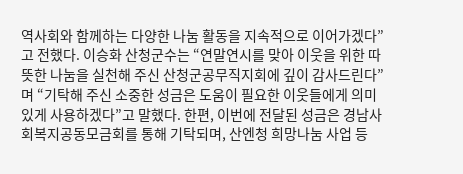역사회와 함께하는 다양한 나눔 활동을 지속적으로 이어가겠다”고 전했다. 이승화 산청군수는 “연말연시를 맞아 이웃을 위한 따뜻한 나눔을 실천해 주신 산청군공무직지회에 깊이 감사드린다”며 “기탁해 주신 소중한 성금은 도움이 필요한 이웃들에게 의미 있게 사용하겠다”고 말했다. 한편, 이번에 전달된 성금은 경남사회복지공동모금회를 통해 기탁되며, 산엔청 희망나눔 사업 등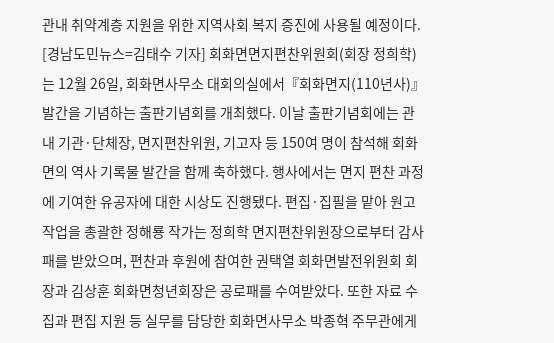관내 취약계층 지원을 위한 지역사회 복지 증진에 사용될 예정이다.
[경남도민뉴스=김태수 기자] 회화면면지편찬위원회(회장 정희학)는 12월 26일, 회화면사무소 대회의실에서『회화면지(110년사)』발간을 기념하는 출판기념회를 개최했다. 이날 출판기념회에는 관내 기관·단체장, 면지편찬위원, 기고자 등 150여 명이 참석해 회화면의 역사 기록물 발간을 함께 축하했다. 행사에서는 면지 편찬 과정에 기여한 유공자에 대한 시상도 진행됐다. 편집·집필을 맡아 원고 작업을 총괄한 정해룡 작가는 정희학 면지편찬위원장으로부터 감사패를 받았으며, 편찬과 후원에 참여한 권택열 회화면발전위원회 회장과 김상훈 회화면청년회장은 공로패를 수여받았다. 또한 자료 수집과 편집 지원 등 실무를 담당한 회화면사무소 박종혁 주무관에게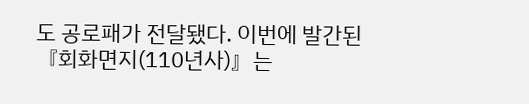도 공로패가 전달됐다. 이번에 발간된 『회화면지(110년사)』는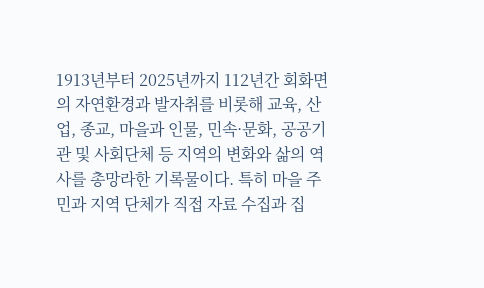1913년부터 2025년까지 112년간 회화면의 자연환경과 발자취를 비롯해 교육, 산업, 종교, 마을과 인물, 민속·문화, 공공기관 및 사회단체 등 지역의 변화와 삶의 역사를 총망라한 기록물이다. 특히 마을 주민과 지역 단체가 직접 자료 수집과 집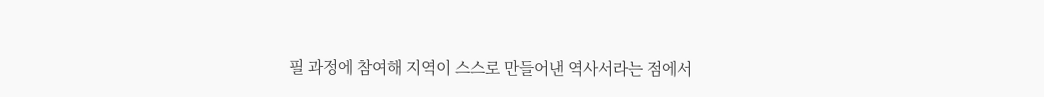필 과정에 참여해 지역이 스스로 만들어낸 역사서라는 점에서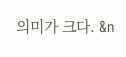의미가 크다. &n